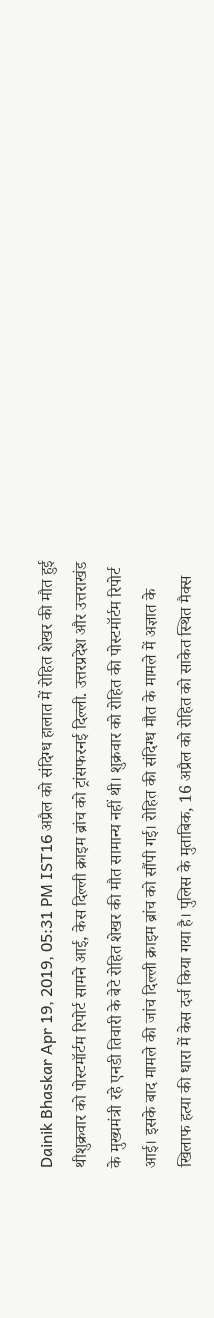Dainik Bhaskar Apr 19, 2019, 05:31 PM IST16 अप्रैल को संदिग्ध हालात में रोहित शेखर की मौत हुई थीशुक्रवार को पोस्टमॉर्टम रिपोर्ट सामने आई, केस दिल्ली क्राइम ब्रांच को ट्रांसफरनई दिल्ली. उत्तरप्रदेश और उत्तराखंड के मुख्यमंत्री रहे एनडी तिवारी के बेटे रोहित शेखर की मौत सामान्य नहीं थी। शुक्रवार को रोहित की पोस्टमॉर्टम रिपोर्ट आई। इसके बाद मामले की जांच दिल्ली क्राइम ब्रांच को सौंपी गई। रोहित की संदिग्ध मौत के मामले में अज्ञात के खिलाफ हत्या की धारा में केस दर्ज किया गया है। पुलिस के मुताबिक, 16 अप्रैल को रोहित को साकेत स्थित मैक्स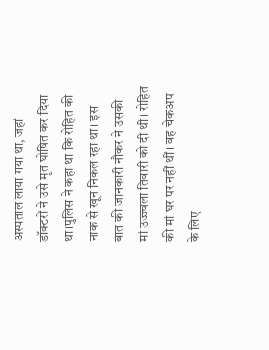अस्पताल लाया गया था, जहां डॉक्टरों ने उसे मृत घोषित कर दिया था।पुलिस ने कहा था कि रोहित की नाक से खून निकल रहा था। इस बात की जानकारी नौकर ने उसकी मां उज्ज्वला तिवारी को दी थी। रोहित की मां घर पर नहीं थीं। वह चेकअप के लिए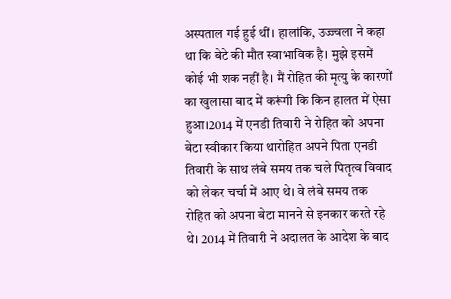अस्पताल गई हुई थीं। हालांकि, उज्ज्वला ने कहा था कि बेटे की मौत स्वाभाविक है। मुझे इसमें कोई भी शक नहीं है। मैं रोहित की मृत्यु के कारणों का खुलासा बाद में करूंगी कि किन हालत में ऐसा हुआ।2014 में एनडी तिवारी ने रोहित को अपना बेटा स्वीकार किया थारोहित अपने पिता एनडी तिवारी के साथ लंबे समय तक चले पितृत्व विवाद को लेकर चर्चा में आए थे। वे लंबे समय तक रोहित को अपना बेटा मानने से इनकार करते रहे थे। 2014 में तिवारी ने अदालत के आदेश के बाद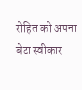रोहित को अपना बेटा स्वीकार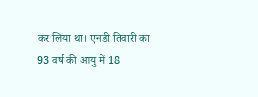कर लिया था। एनडी तिवारी का 93 वर्ष की आयु में 18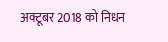अक्टूबर 2018 को निधन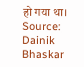हो गया था।
Source: Dainik Bhaskar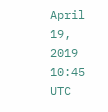April 19, 2019 10:45 UTC